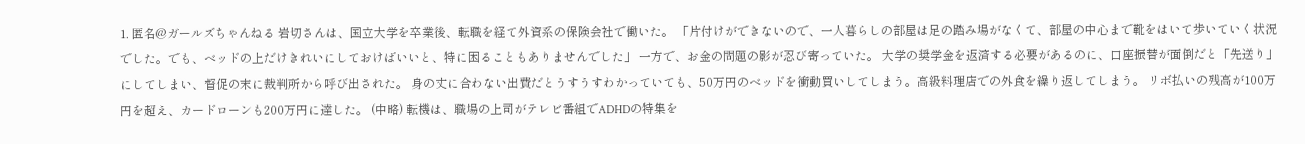1. 匿名@ガールズちゃんねる 岩切さんは、国立大学を卒業後、転職を経て外資系の保険会社で働いた。 「片付けができないので、一人暮らしの部屋は足の踏み場がなくて、部屋の中心まで靴をはいて歩いていく状況でした。でも、ベッドの上だけきれいにしておけばいいと、特に困ることもありませんでした」 一方で、お金の問題の影が忍び寄っていた。 大学の奨学金を返済する必要があるのに、口座振替が面倒だと「先送り」にしてしまい、督促の末に裁判所から呼び出された。 身の丈に合わない出費だとうすうすわかっていても、50万円のベッドを衝動買いしてしまう。高級料理店での外食を繰り返してしまう。 リボ払いの残高が100万円を超え、カードローンも200万円に達した。 (中略) 転機は、職場の上司がテレビ番組でADHDの特集を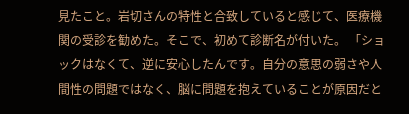見たこと。岩切さんの特性と合致していると感じて、医療機関の受診を勧めた。そこで、初めて診断名が付いた。 「ショックはなくて、逆に安心したんです。自分の意思の弱さや人間性の問題ではなく、脳に問題を抱えていることが原因だと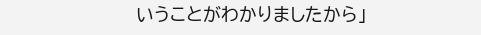いうことがわかりましたから」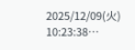2025/12/09(火) 10:23:38…